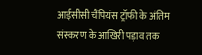आईसीसी चैंपियंस ट्रॉफी के अंतिम संस्करण के आखिरी पड़ाव तक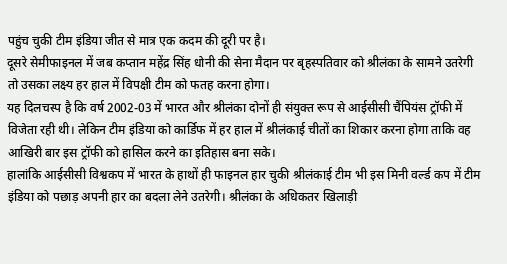पहुंच चुकी टीम इंडिया जीत से मात्र एक कदम की दूरी पर है।
दूसरे सेमीफाइनल में जब कप्तान महेंद्र सिंह धोनी की सेना मैदान पर बृहस्पतिवार को श्रीलंका के सामने उतरेगी तो उसका लक्ष्य हर हाल में विपक्षी टीम को फतह करना होगा।
यह दिलचस्प है कि वर्ष 2002-03 में भारत और श्रीलंका दोनों ही संयुक्त रूप से आईसीसी चैंपियंस ट्रॉफी में विजेता रही थी। लेकिन टीम इंडिया को कार्डिफ में हर हाल में श्रीलंकाई चीतों का शिकार करना होगा ताकि वह आखिरी बार इस ट्रॉफी को हासिल करने का इतिहास बना सके।
हालांकि आईसीसी विश्वकप में भारत के हाथों ही फाइनल हार चुकी श्रीलंकाई टीम भी इस मिनी वर्ल्ड कप में टीम इंडिया को पछाड़ अपनी हार का बदला लेने उतरेगी। श्रीलंका के अधिकतर खिलाड़ी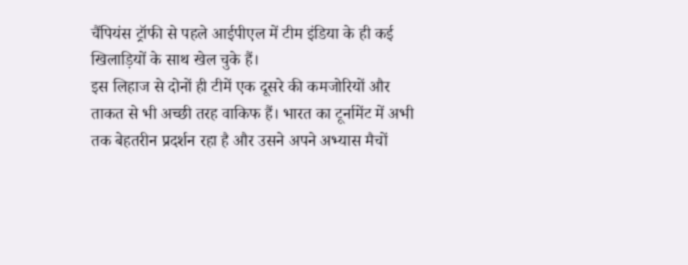चैंपियंस ट्रॉफी से पहले आईपीएल में टीम इंडिया के ही कई खिलाड़ियों के साथ खेल चुके हैं।
इस लिहाज से दोनों ही टीमें एक दूसरे की कमजोरियों और ताकत से भी अच्छी तरह वाकिफ हैं। भारत का टूर्नामेंट में अभी तक बेहतरीन प्रदर्शन रहा है और उसने अपने अभ्यास मैचों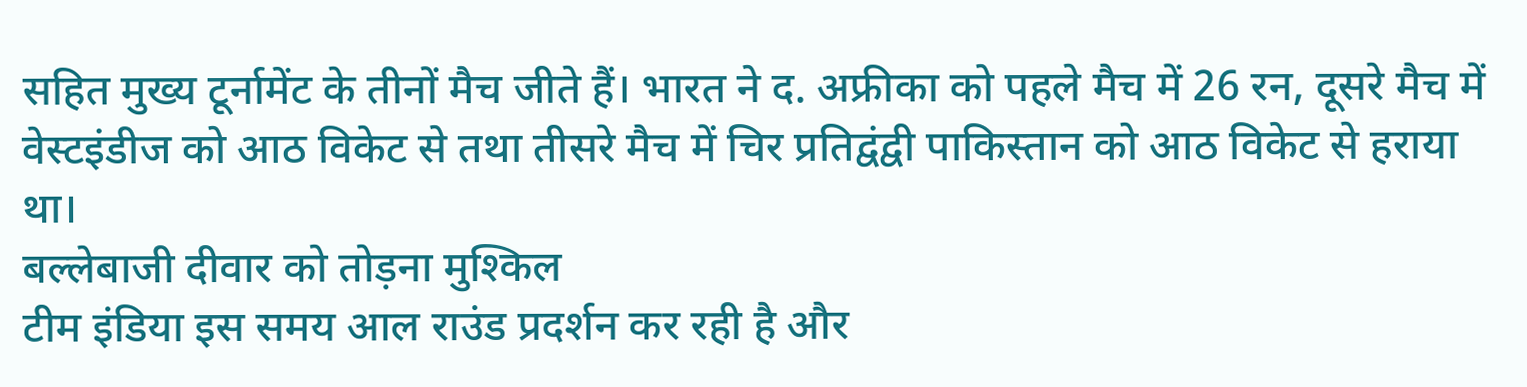सहित मुख्य टूर्नामेंट के तीनों मैच जीते हैं। भारत ने द. अफ्रीका को पहले मैच में 26 रन, दूसरे मैच में वेस्टइंडीज को आठ विकेट से तथा तीसरे मैच में चिर प्रतिद्वंद्वी पाकिस्तान को आठ विकेट से हराया था।
बल्लेबाजी दीवार को तोड़ना मुश्किल
टीम इंडिया इस समय आल राउंड प्रदर्शन कर रही है और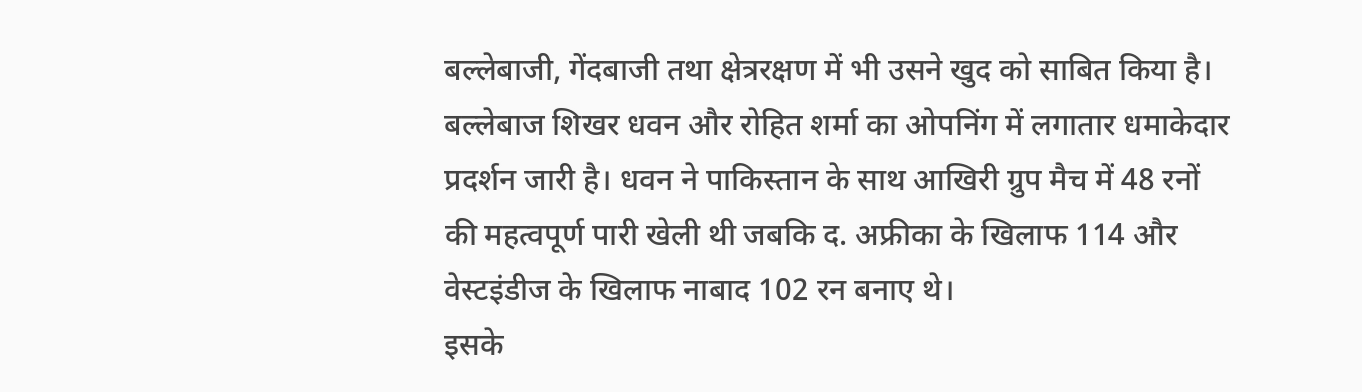बल्लेबाजी, गेंदबाजी तथा क्षेत्ररक्षण में भी उसने खुद को साबित किया है। बल्लेबाज शिखर धवन और रोहित शर्मा का ओपनिंग में लगातार धमाकेदार प्रदर्शन जारी है। धवन ने पाकिस्तान के साथ आखिरी ग्रुप मैच में 48 रनों की महत्वपूर्ण पारी खेली थी जबकि द. अफ्रीका के खिलाफ 114 और वेस्टइंडीज के खिलाफ नाबाद 102 रन बनाए थे।
इसके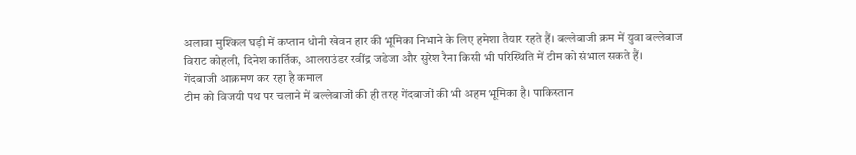अलावा मुश्किल घड़ी में कप्तान धोनी खेवन हार की भूमिका निभाने के लिए हमेशा तैयार रहते हैं। बल्लेबाजी क्रम में युवा बल्लेबाज विराट कोहली, दिनेश कार्तिक, आलराउंडर रवींद्र जडेजा और सुरेश रैना किसी भी परिस्थिति में टीम को संभाल सकते हैं।
गेंदबाजी आक्रमण कर रहा है कमाल
टीम को विजयी पथ पर चलाने में बल्लेबाजों की ही तरह गेंदबाजों की भी अहम भूमिका है। पाकिस्तान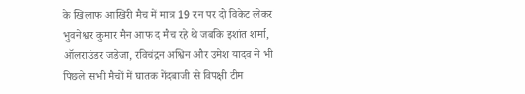के खिलाफ आखिरी मैच में मात्र 19 रन पर दो विकेट लेकर भुवनेश्वर कुमार मैन आफ द मैच रहे थे जबकि इशांत शर्मा, ऑलराउंडर जडेजा, रविचंद्रन अश्विन और उमेश यादव ने भी पिछले सभी मैचों में घातक गेंदबाजी से विपक्षी टीम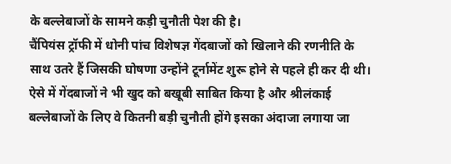के बल्लेबाजों के सामने कड़ी चुनौती पेश की है।
चैंपियंस ट्रॉफी में धोनी पांच विशेषज्ञ गेंदबाजों को खिलाने की रणनीति के साथ उतरे हैं जिसकी घोषणा उन्होंने टूर्नामेंट शुरू होने से पहले ही कर दी थी। ऐसे में गेंदबाजों ने भी खुद को बखूबी साबित किया है और श्रीलंकाई बल्लेबाजों के लिए वे कितनी बड़ी चुनौती होंगे इसका अंदाजा लगाया जा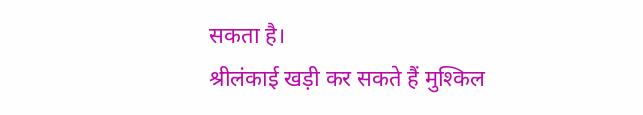सकता है।
श्रीलंकाई खड़ी कर सकते हैं मुश्किल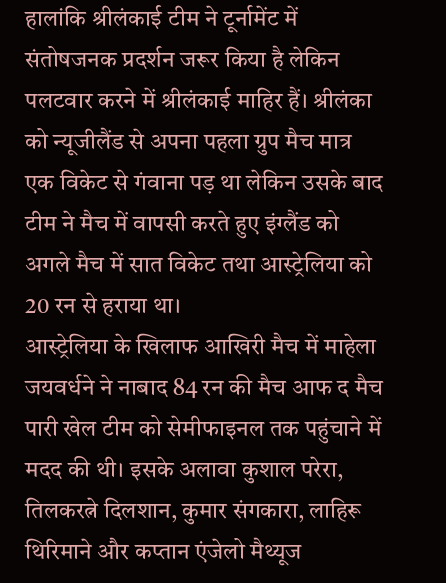हालांकि श्रीलंकाई टीम ने टूर्नामेंट में संतोषजनक प्रदर्शन जरूर किया है लेकिन पलटवार करने में श्रीलंकाई माहिर हैं। श्रीलंका को न्यूजीलैंड से अपना पहला ग्रुप मैच मात्र एक विकेट से गंवाना पड़ था लेकिन उसके बाद टीम ने मैच में वापसी करते हुए इंग्लैंड को अगले मैच में सात विकेट तथा आस्ट्रेलिया को 20 रन से हराया था।
आस्ट्रेलिया के खिलाफ आखिरी मैच में माहेला जयवर्धने ने नाबाद 84 रन की मैच आफ द मैच पारी खेल टीम को सेमीफाइनल तक पहुंचाने में मदद की थी। इसके अलावा कुशाल परेरा, तिलकरत्ने दिलशान, कुमार संगकारा, लाहिरू थिरिमाने और कप्तान एंजेलो मैथ्यूज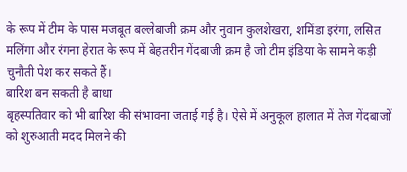के रूप में टीम के पास मजबूत बल्लेबाजी क्रम और नुवान कुलशेखरा, शमिंडा इरंगा, लसित मलिंगा और रंगना हेरात के रूप में बेहतरीन गेंदबाजी क्रम है जो टीम इंडिया के सामने कड़ी चुनौती पेश कर सकते हैं।
बारिश बन सकती है बाधा
बृहस्पतिवार को भी बारिश की संभावना जताई गई है। ऐसे में अनुकूल हालात में तेज गेंदबाजों को शुरुआती मदद मिलने की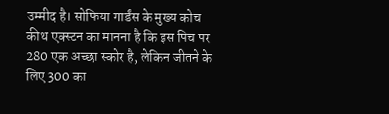उम्मीद है। सोफिया गार्डंस के मुख्य कोच कीथ एक्स्टन का मानना है कि इस पिच पर 280 एक अच्छा स्कोर है, लेकिन जीतने के लिए 300 का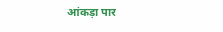आंकड़ा पार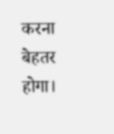करना बेहतर होगा।